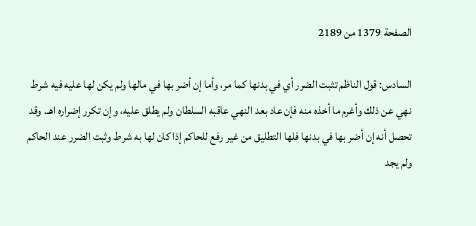الصفحة 1379 من 2189

السادس: قول الناظم تثبت الضرر أي في بدنها كما مر، وأما إن أضر بها في مالها ولم يكن لها عليه فيه شرط نهي عن ذلك وأغرم ما أخذه منه فإن عاد بعد النهي عاقبه السلطان ولم يطلق عليه، وإن تكرر إضراره اهـ. وقد تحصل أنه إن أضر بها في بدنها فلها التطليق من غير رفع للحاكم إذا كان لها به شرط وثبت الضرر عند الحاكم ولم يجد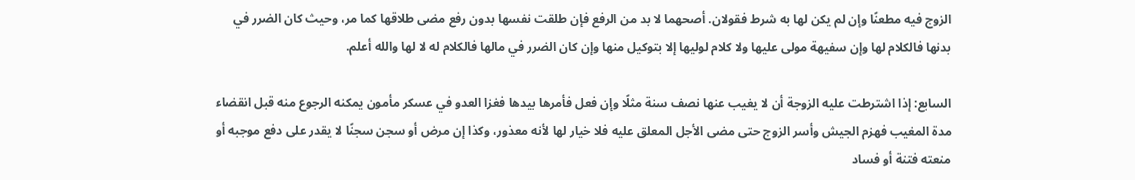الزوج فيه مطعنًا وإن لم يكن لها به شرط فقولان. أصحهما لا بد من الرفع فإن طلقت نفسها بدون رفع مضى طلاقها كما مر، وحيث كان الضرر في بدنها فالكلام لها وإن سفيهة مولى عليها ولا كلام لوليها إلا بتوكيل منها وإن كان الضرر في مالها فالكلام له لا لها والله أعلم.

السابع: إذا اشترطت عليه الزوجة أن لا يغيب عنها نصف سنة مثلًا وإن فعل فأمرها بيدها فغزا العدو في عسكر مأمون يمكنه الرجوع منه قبل انقضاء مدة المغيب فهزم الجيش وأسر الزوج حتى مضى الأجل المعلق عليه فلا خيار لها لأنه معذور، وكذا إن مرض أو سجن سجنًا لا يقدر على دفع موجبه أو منعته فتنة أو فساد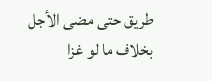طريق حتى مضى الأجل بخلاف ما لو غزا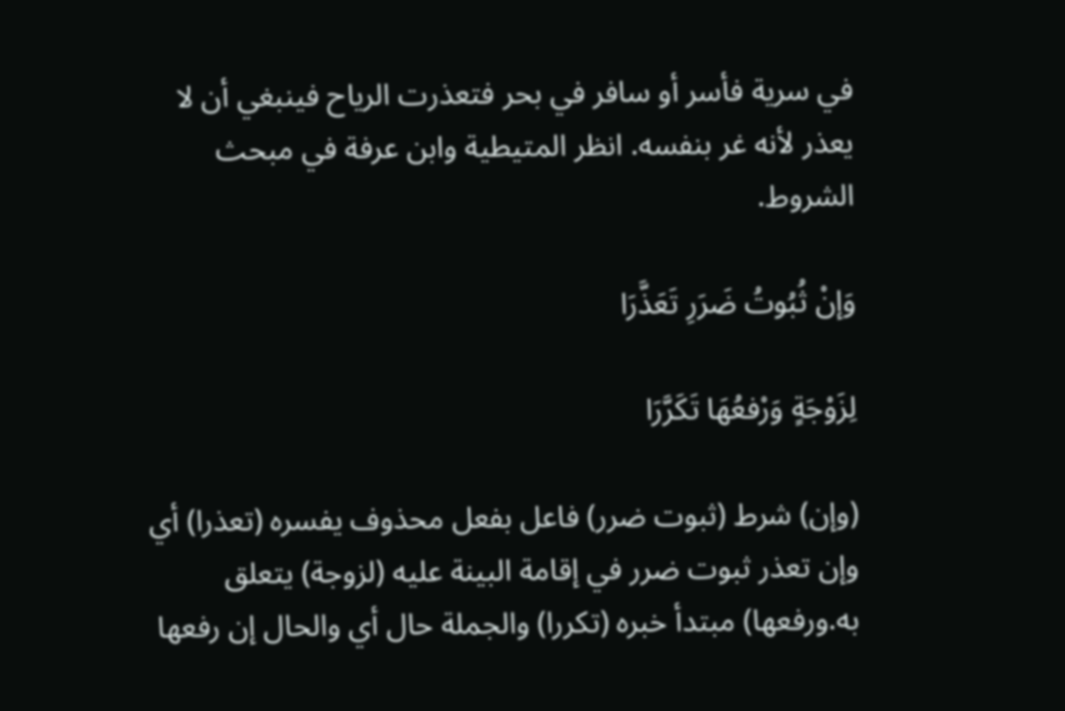في سرية فأسر أو سافر في بحر فتعذرت الرياح فينبغي أن لا يعذر لأنه غر بنفسه. انظر المتيطية وابن عرفة في مبحث الشروط.

وَإنْ ثُبُوتُ ضَرَرِ تَعَذَّرَا

لِزَوْجَةٍ وَرْفعُهَا تَكَرَّرَا

(وإن) شرط (ثبوت ضرر) فاعل بفعل محذوف يفسره (تعذرا) أي وإن تعذر ثبوت ضرر في إقامة البينة عليه (لزوجة) يتعلق به.ورفعها) مبتدأ خبره (تكررا) والجملة حال أي والحال إن رفعها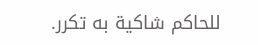للحاكم شاكية به تكرر.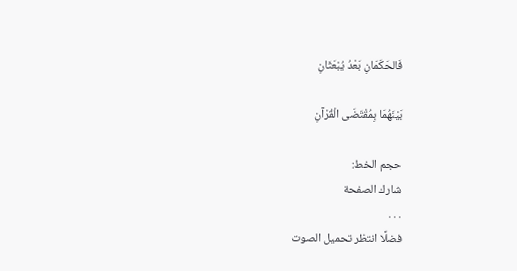فَالحَكَمَانِ بَعْدُ يُبْعَثَانِ

بَيْنَهُمَا بِمُقْتَضَى الْقُرْآنِ

حجم الخط:
شارك الصفحة
. . .
فضلًا انتظر تحميل الصوت